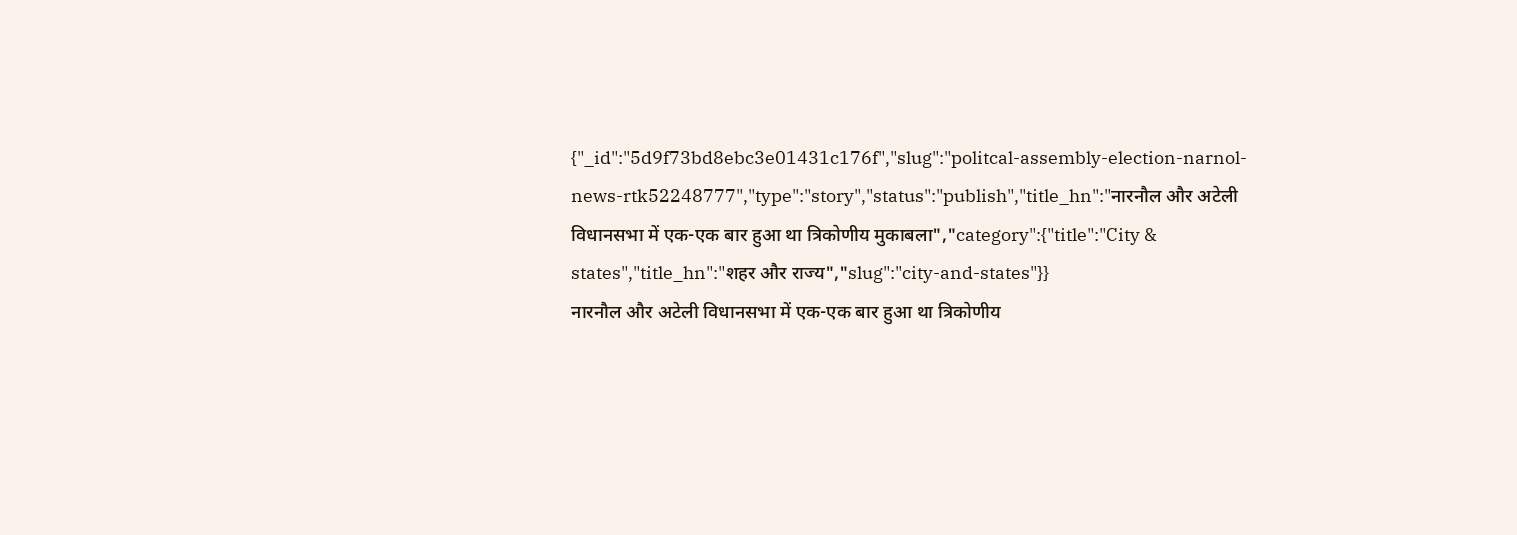{"_id":"5d9f73bd8ebc3e01431c176f","slug":"politcal-assembly-election-narnol-news-rtk52248777","type":"story","status":"publish","title_hn":"नारनौल और अटेली विधानसभा में एक-एक बार हुआ था त्रिकोणीय मुकाबला","category":{"title":"City & states","title_hn":"शहर और राज्य","slug":"city-and-states"}}
नारनौल और अटेली विधानसभा में एक-एक बार हुआ था त्रिकोणीय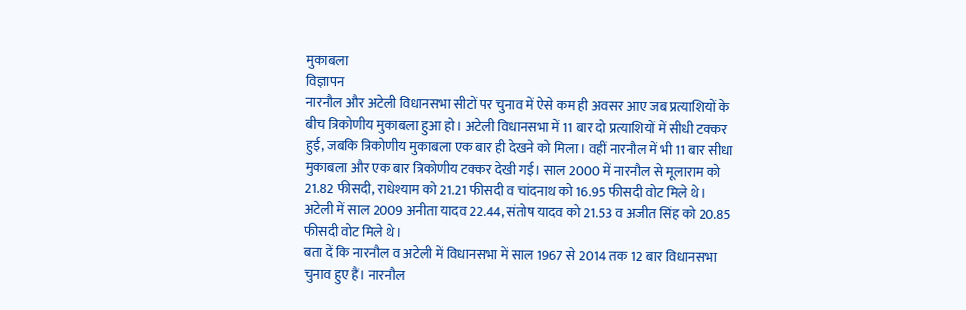मुकाबला
विज्ञापन
नारनौल और अटेली विधानसभा सीटों पर चुनाव में ऐसे कम ही अवसर आए जब प्रत्याशियों के बीच त्रिकोणीय मुकाबला हुआ हो। अटेली विधानसभा में 11 बार दो प्रत्याशियों में सीधी टक्कर हुई, जबकि त्रिकोणीय मुकाबला एक बार ही देखने को मिला। वहीं नारनौल में भी 11 बार सीधा मुकाबला और एक बार त्रिकोणीय टक्कर देखी गई। साल 2000 में नारनौल से मूलाराम को 21.82 फीसदी, राधेश्याम को 21.21 फीसदी व चांदनाथ को 16.95 फीसदी वोट मिले थे। अटेली में साल 2009 अनीता यादव 22.44, संतोष यादव को 21.53 व अजीत सिंह को 20.85 फीसदी वोट मिले थे।
बता दें कि नारनौल व अटेली में विधानसभा में साल 1967 से 2014 तक 12 बार विधानसभा चुनाव हुए हैं। नारनौल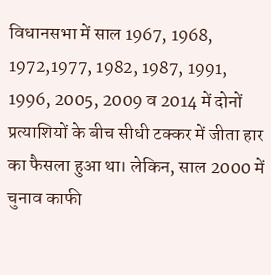विधानसभा में साल 1967, 1968, 1972,1977, 1982, 1987, 1991, 1996, 2005, 2009 व 2014 में दोनों प्रत्याशियों के बीच सीधी टक्कर में जीता हार का फैसला हुआ था। लेकिन, साल 2000 में चुनाव काफी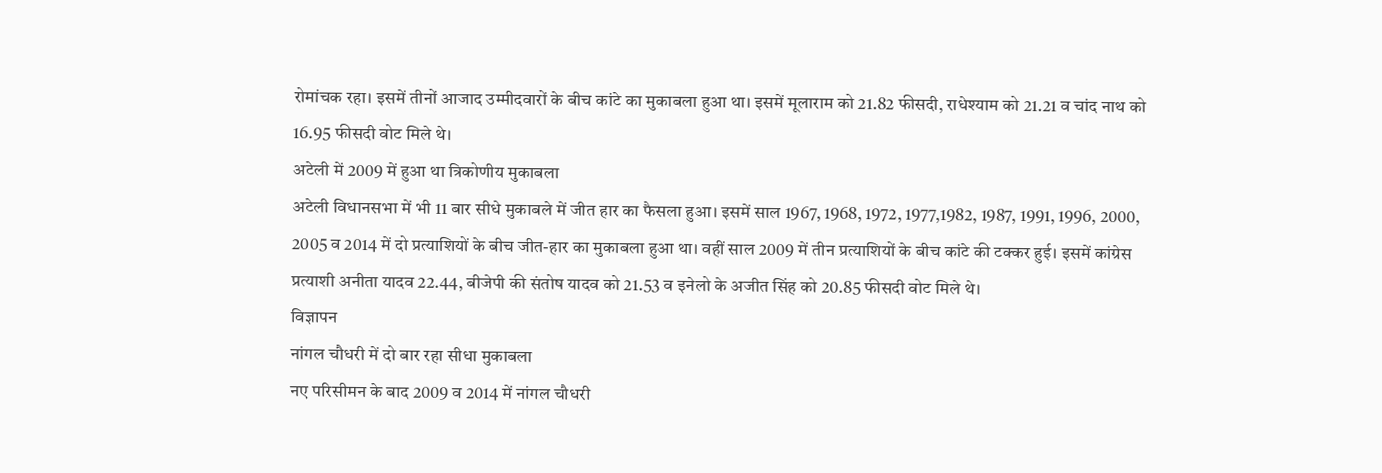रोमांचक रहा। इसमें तीनों आजाद उम्मीदवारों के बीच कांटे का मुकाबला हुआ था। इसमें मूलाराम को 21.82 फीसदी, राधेश्याम को 21.21 व चांद नाथ को 16.95 फीसदी वोट मिले थे।
अटेली में 2009 में हुआ था त्रिकोणीय मुकाबला
अटेली विधानसभा में भी 11 बार सीधे मुकाबले में जीत हार का फैसला हुआ। इसमें साल 1967, 1968, 1972, 1977,1982, 1987, 1991, 1996, 2000, 2005 व 2014 में दो प्रत्याशियों के बीच जीत-हार का मुकाबला हुआ था। वहीं साल 2009 में तीन प्रत्याशियों के बीच कांटे की टक्कर हुई। इसमें कांग्रेस प्रत्याशी अनीता यादव 22.44, बीजेपी की संतोष यादव को 21.53 व इनेलो के अजीत सिंह को 20.85 फीसदी वोट मिले थे।
विज्ञापन
नांगल चौधरी में दो बार रहा सीधा मुकाबला
नए परिसीमन के बाद 2009 व 2014 में नांगल चौधरी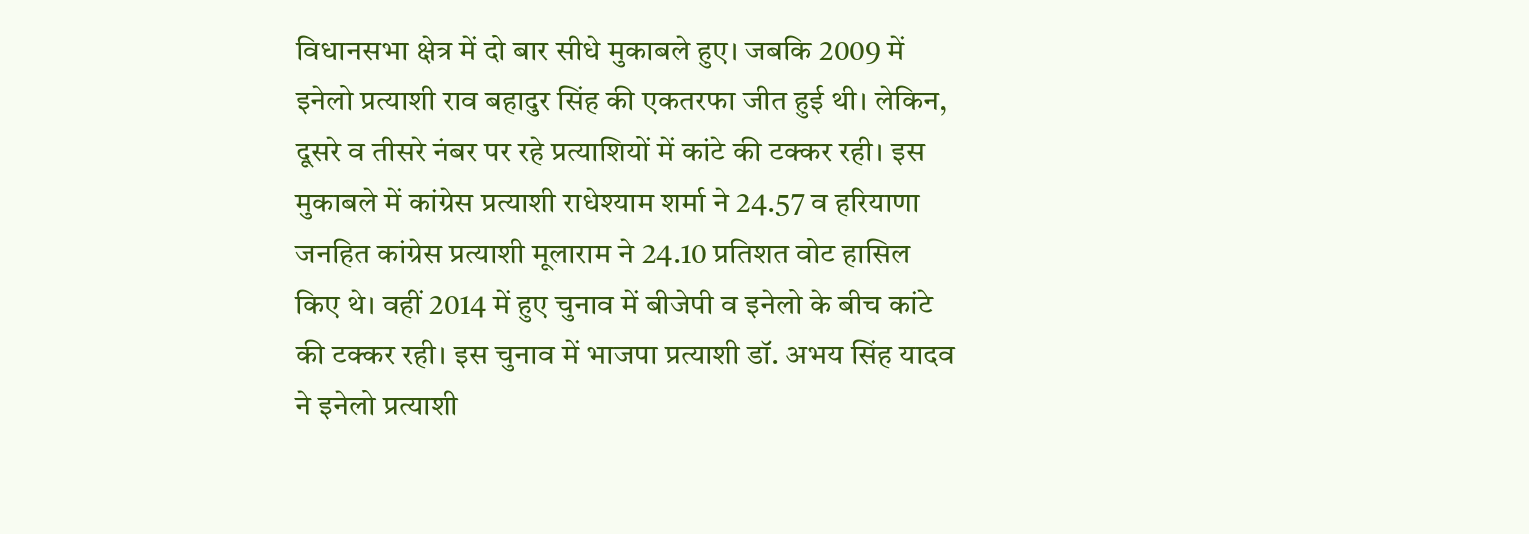विधानसभा क्षेत्र में दो बार सीधे मुकाबले हुए। जबकि 2009 में इनेलो प्रत्याशी राव बहादुर सिंह की एकतरफा जीत हुई थी। लेकिन, दूसरे व तीसरे नंबर पर रहे प्रत्याशियों में कांटे की टक्कर रही। इस मुकाबले में कांग्रेस प्रत्याशी राधेश्याम शर्मा ने 24.57 व हरियाणा जनहित कांग्रेस प्रत्याशी मूलाराम ने 24.10 प्रतिशत वोट हासिल किए थे। वहीं 2014 में हुए चुनाव में बीजेपी व इनेलो के बीच कांटे की टक्कर रही। इस चुनाव में भाजपा प्रत्याशी डॉ. अभय सिंह यादव ने इनेलो प्रत्याशी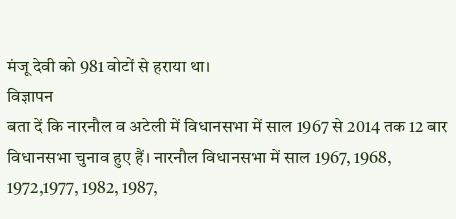मंजू देवी को 981 वोटों से हराया था।
विज्ञापन
बता दें कि नारनौल व अटेली में विधानसभा में साल 1967 से 2014 तक 12 बार विधानसभा चुनाव हुए हैं। नारनौल विधानसभा में साल 1967, 1968, 1972,1977, 1982, 1987,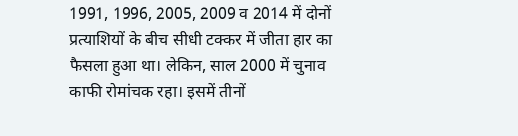1991, 1996, 2005, 2009 व 2014 में दोनों प्रत्याशियों के बीच सीधी टक्कर में जीता हार का फैसला हुआ था। लेकिन, साल 2000 में चुनाव काफी रोमांचक रहा। इसमें तीनों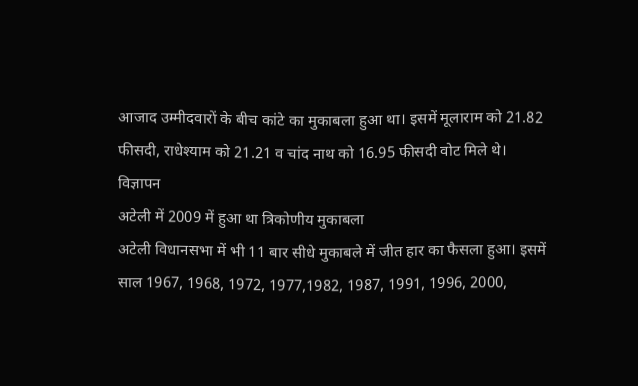आजाद उम्मीदवारों के बीच कांटे का मुकाबला हुआ था। इसमें मूलाराम को 21.82 फीसदी, राधेश्याम को 21.21 व चांद नाथ को 16.95 फीसदी वोट मिले थे।
विज्ञापन
अटेली में 2009 में हुआ था त्रिकोणीय मुकाबला
अटेली विधानसभा में भी 11 बार सीधे मुकाबले में जीत हार का फैसला हुआ। इसमें साल 1967, 1968, 1972, 1977,1982, 1987, 1991, 1996, 2000,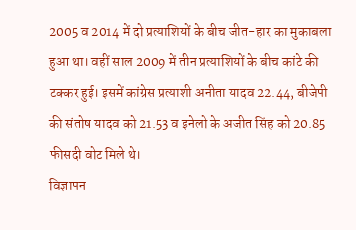2005 व 2014 में दो प्रत्याशियों के बीच जीत-हार का मुकाबला हुआ था। वहीं साल 2009 में तीन प्रत्याशियों के बीच कांटे की टक्कर हुई। इसमें कांग्रेस प्रत्याशी अनीता यादव 22.44, बीजेपी की संतोष यादव को 21.53 व इनेलो के अजीत सिंह को 20.85 फीसदी वोट मिले थे।
विज्ञापन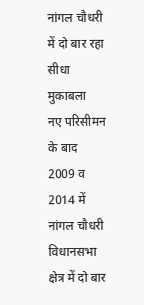नांगल चौधरी में दो बार रहा सीधा मुकाबला
नए परिसीमन के बाद 2009 व 2014 में नांगल चौधरी विधानसभा क्षेत्र में दो बार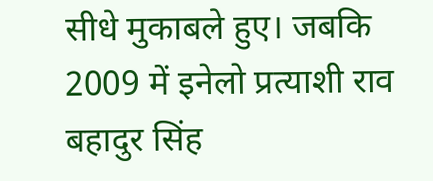सीधे मुकाबले हुए। जबकि 2009 में इनेलो प्रत्याशी राव बहादुर सिंह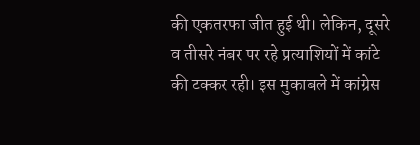की एकतरफा जीत हुई थी। लेकिन, दूसरे व तीसरे नंबर पर रहे प्रत्याशियों में कांटे की टक्कर रही। इस मुकाबले में कांग्रेस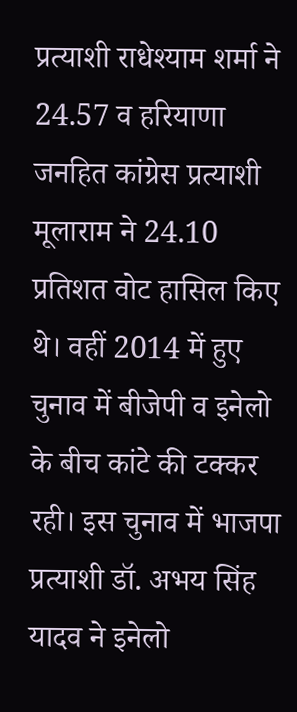प्रत्याशी राधेश्याम शर्मा ने 24.57 व हरियाणा जनहित कांग्रेस प्रत्याशी मूलाराम ने 24.10 प्रतिशत वोट हासिल किए थे। वहीं 2014 में हुए चुनाव में बीजेपी व इनेलो के बीच कांटे की टक्कर रही। इस चुनाव में भाजपा प्रत्याशी डॉ. अभय सिंह यादव ने इनेलो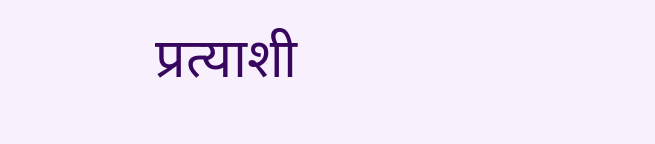प्रत्याशी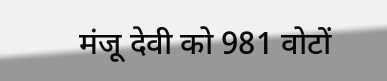मंजू देवी को 981 वोटों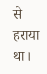से हराया था।